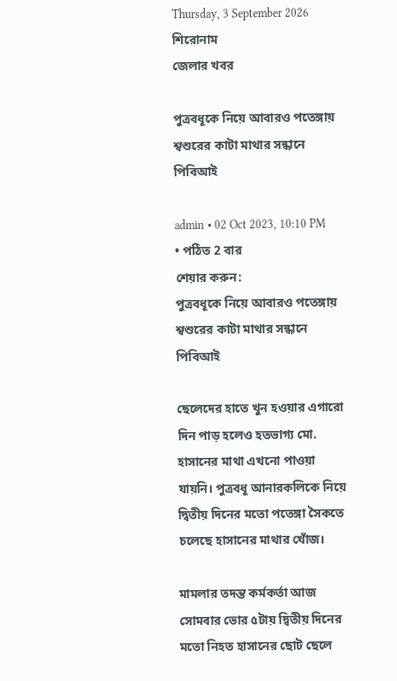Thursday, 3 September 2026
শিরোনাম
জেলার খবর

পুত্রবধূকে নিয়ে আবারও পতেঙ্গায় শ্বশুরের কাটা মাথার সন্ধানে পিবিআই

admin • 02 Oct 2023, 10:10 PM • পঠিত 2 বার
শেয়ার করুন:
পুত্রবধূকে নিয়ে আবারও পতেঙ্গায় শ্বশুরের কাটা মাথার সন্ধানে পিবিআই

ছেলেদের হাতে খুন হওয়ার এগারো দিন পাড় হলেও হতভাগ্য মো. হাসানের মাথা এখনো পাওয়া যায়নি। পুত্রবধূ আনারকলিকে নিয়ে দ্বিতীয় দিনের মতো পতেঙ্গা সৈকতে চলেছে হাসানের মাথার খোঁজ।

মামলার তদন্ত কর্মকর্তা আজ সোমবার ভোর ৫টায় দ্বিতীয় দিনের মতো নিহত হাসানের ছোট ছেলে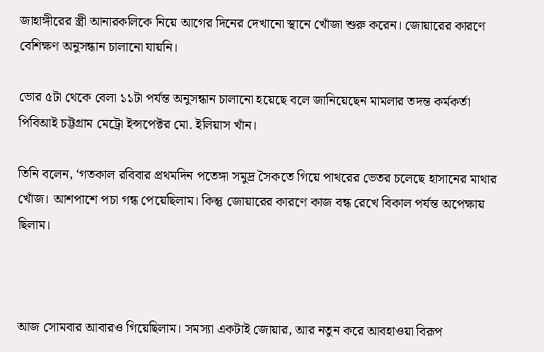জাহাঙ্গীরের স্ত্রী আনারকলিকে নিয়ে আগের দিনের দেখানো স্থানে খোঁজা শুরু করেন। জোয়ারের কারণে বেশিক্ষণ অনুসন্ধান চালানো যায়নি।

ভোর ৫টা থেকে বেলা ১১টা পর্যন্ত অনুসন্ধান চালানো হয়েছে বলে জানিয়েছেন মামলার তদন্ত কর্মকর্তা পিবিআই চট্টগ্রাম মেট্রো ইন্সপেক্টর মো. ইলিয়াস খাঁন।

তিনি বলেন, ‘গতকাল রবিবার প্রথমদিন পতেঙ্গা সমুদ্র সৈকতে গিয়ে পাথরের ভেতর চলেছে হাসানের মাথার খোঁজ। আশপাশে পচা গন্ধ পেয়েছিলাম। কিন্তু জোয়ারের কারণে কাজ বন্ধ রেখে বিকাল পর্যন্ত অপেক্ষায় ছিলাম।



আজ সোমবার আবারও গিয়েছিলাম। সমস্যা একটাই জোয়ার, আর নতুন করে আবহাওয়া বিরূপ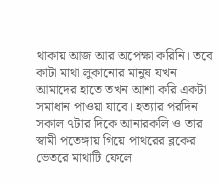থাকায় আজ আর অপেক্ষা করিনি। তবে কাটা মাথা লুকানোর মানুষ যখন আমাদের হাতে তখন আশা করি একটা সমাধান পাওয়া যাবে। হত্যার পরদিন সকাল ৭টার দিকে আনারকলি ও তার স্বামী পতেঙ্গায় গিয়ে পাথরের ব্লকের ভেতরে মাথাটি ফেলে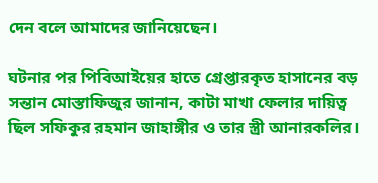দেন বলে আমাদের জানিয়েছেন।

ঘটনার পর পিবিআইয়ের হাতে গ্রেপ্তারকৃত হাসানের বড় সন্তান মোস্তাফিজুর জানান, কাটা মাখা ফেলার দায়িত্ব ছিল সফিকুর রহমান জাহাঙ্গীর ও তার স্ত্রী আনারকলির।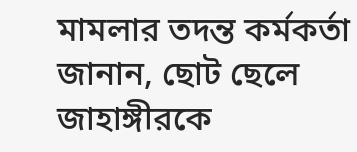মামলার তদন্ত কর্মকর্তা জানান, ছোট ছেলে জাহাঙ্গীরকে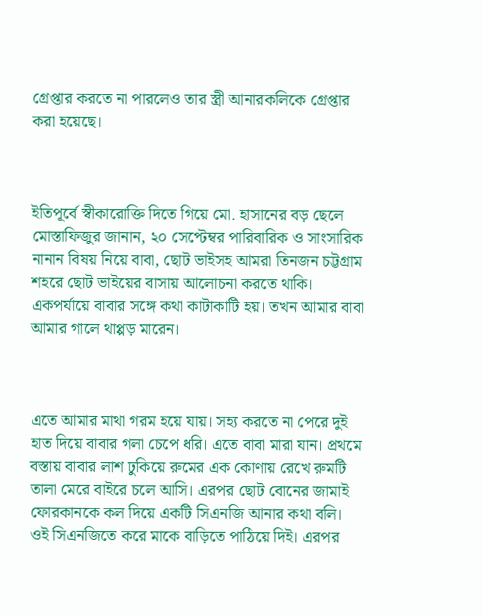গ্রেপ্তার করতে না পারলেও তার স্ত্রী আনারকলিকে গ্রেপ্তার করা হয়েছে।



ইতিপূর্বে স্বীকারোক্তি দিতে গিয়ে মো. হাসানের বড় ছেলে মোস্তাফিজুর জানান, ২০ সেপ্টেম্বর পারিবারিক ও সাংসারিক নানান বিষয় নিয়ে বাবা, ছোট ভাইসহ আমরা তিনজন চট্টগ্রাম শহরে ছোট ভাইয়ের বাসায় আলোচনা করতে থাকি। একপর্যায়ে বাবার সঙ্গে কথা কাটাকাটি হয়। তখন আমার বাবা আমার গালে থাপ্পড় মারেন।



এতে আমার মাথা গরম হয়ে যায়। সহ্য করতে না পেরে দুই হাত দিয়ে বাবার গলা চেপে ধরি। এতে বাবা মারা যান। প্রথমে বস্তায় বাবার লাশ ঢুকিয়ে রুমের এক কোণায় রেখে রুমটি তালা মেরে বাইরে চলে আসি। এরপর ছোট বোনের জামাই ফোরকানকে কল দিয়ে একটি সিএনজি আনার কথা বলি। ওই সিএনজিতে করে মাকে বাড়িতে পাঠিয়ে দিই। এরপর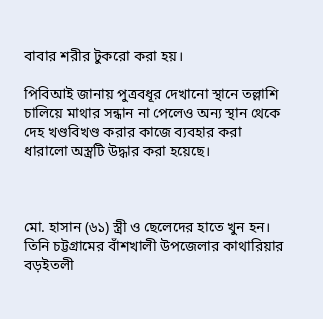বাবার শরীর টুকরো করা হয়।

পিবিআই জানায় পুত্রবধূর দেখানো স্থানে তল্লাশি চালিয়ে মাথার সন্ধান না পেলেও অন্য স্থান থেকে দেহ খণ্ডবিখণ্ড করার কাজে ব্যবহার করা ধারালো অস্ত্রটি উদ্ধার করা হয়েছে।



মো. হাসান (৬১) স্ত্রী ও ছেলেদের হাতে খুন হন। তিনি চট্টগ্রামের বাঁশখালী উপজেলার কাথারিয়ার বড়ইতলী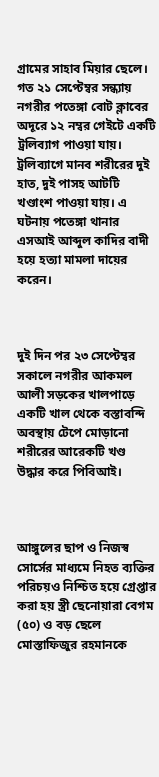গ্রামের সাহাব মিয়ার ছেলে। গত ২১ সেপ্টেম্বর সন্ধ্যায় নগরীর পতেঙ্গা বোট ক্লাবের অদূরে ১২ নম্বর গেইটে একটি ট্রলিব্যাগ পাওয়া যায়। ট্রলিব্যাগে মানব শরীরের দুই হাত, দুই পাসহ আটটি খণ্ডাংশ পাওয়া যায়। এ ঘটনায় পতেঙ্গা থানার এসআই আব্দুল কাদির বাদী হয়ে হত্যা মামলা দায়ের করেন।



দুই দিন পর ২৩ সেপ্টেম্বর সকালে নগরীর আকমল আলী সড়কের খালপাড়ে একটি খাল থেকে বস্তাবন্দি অবস্থায় টেপে মোড়ানো শরীরের আরেকটি খণ্ড উদ্ধার করে পিবিআই।



আঙ্গুলের ছাপ ও নিজস্ব সোর্সের মাধ্যমে নিহত ব্যক্তির পরিচয়ও নিশ্চিত হয়ে গ্রেপ্তার করা হয় স্ত্রী ছেনোয়ারা বেগম (৫০) ও বড় ছেলে মোস্তাফিজুর রহমানকে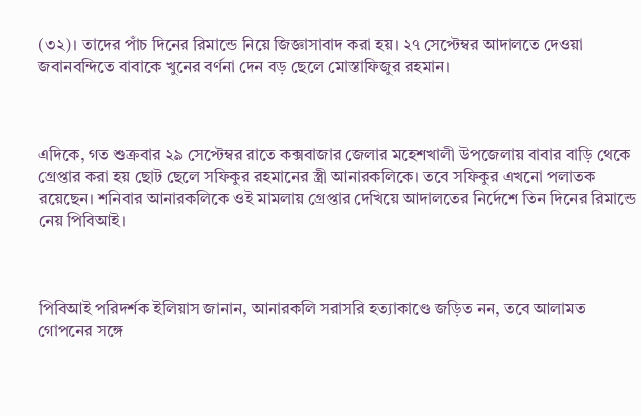(৩২)। তাদের পাঁচ দিনের রিমান্ডে নিয়ে জিজ্ঞাসাবাদ করা হয়। ২৭ সেপ্টেম্বর আদালতে দেওয়া জবানবন্দিতে বাবাকে খুনের বর্ণনা দেন বড় ছেলে মোস্তাফিজুর রহমান।



এদিকে, গত শুক্রবার ২৯ সেপ্টেম্বর রাতে কক্সবাজার জেলার মহেশখালী উপজেলায় বাবার বাড়ি থেকে গ্রেপ্তার করা হয় ছোট ছেলে সফিকুর রহমানের স্ত্রী আনারকলিকে। তবে সফিকুর এখনো পলাতক রয়েছেন। শনিবার আনারকলিকে ওই মামলায় গ্রেপ্তার দেখিয়ে আদালতের নির্দেশে তিন দিনের রিমান্ডে নেয় পিবিআই।



পিবিআই পরিদর্শক ইলিয়াস জানান, আনারকলি সরাসরি হত্যাকাণ্ডে জড়িত নন, তবে আলামত গোপনের সঙ্গে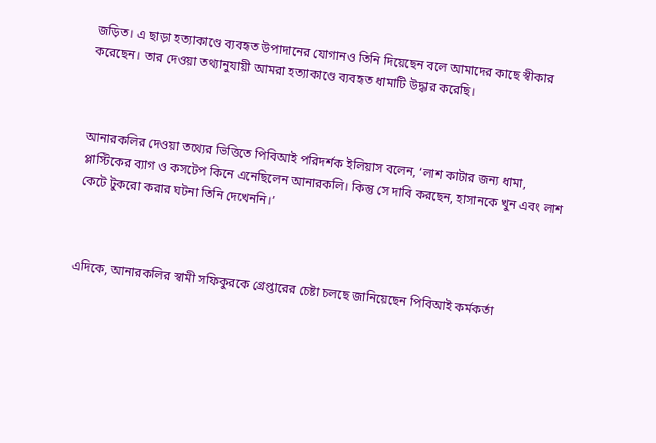জড়িত। এ ছাড়া হত্যাকাণ্ডে ব্যবহৃত উপাদানের যোগানও তিনি দিয়েছেন বলে আমাদের কাছে স্বীকার করেছেন। তার দেওয়া তথ্যানুযায়ী আমরা হত্যাকাণ্ডে ব্যবহৃত ধামাটি উদ্ধার করেছি।



আনারকলির দেওয়া তথ্যের ভিত্তিতে পিবিআই পরিদর্শক ইলিয়াস বলেন, ‘লাশ কাটার জন্য ধামা, প্লাস্টিকের ব্যাগ ও কসটেপ কিনে এনেছিলেন আনারকলি। কিন্তু সে দাবি করছেন, হাসানকে খুন এবং লাশ কেটে টুকরো করার ঘটনা তিনি দেখেননি।’



এদিকে, আনারকলির স্বামী সফিকুরকে গ্রেপ্তারের চেষ্টা চলছে জানিয়েছেন পিবিআই কর্মকর্তা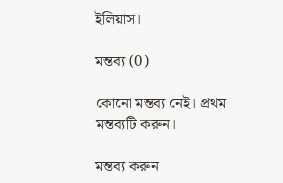ইলিয়াস।

মন্তব্য (0)

কোনো মন্তব্য নেই। প্রথম মন্তব্যটি করুন।

মন্তব্য করুন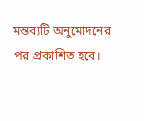মন্তব্যটি অনুমোদনের পর প্রকাশিত হবে।